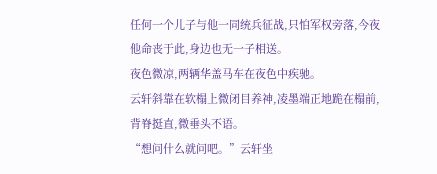任何一个儿子与他一同统兵征战,只怕军权旁落,今夜他命丧于此,身边也无一子相送。
夜色微凉,两辆华盖马车在夜色中疾驰。
云轩斜靠在软榻上微闭目养神,凌墨端正地跪在榻前,背脊挺直,微垂头不语。
“想问什么就问吧。”云轩坐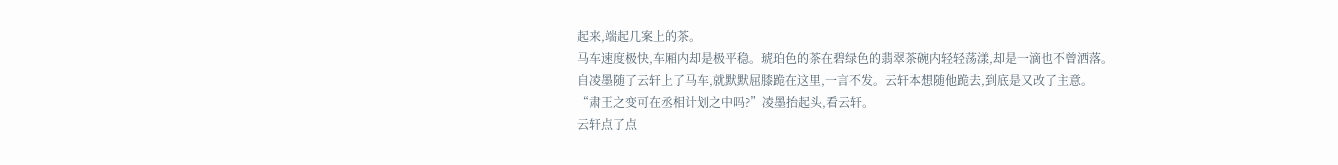起来,端起几案上的茶。
马车速度极快,车厢内却是极平稳。琥珀色的茶在碧绿色的翡翠茶碗内轻轻荡漾,却是一滴也不曾洒落。
自凌墨随了云轩上了马车,就默默屈膝跪在这里,一言不发。云轩本想随他跪去,到底是又改了主意。
“肃王之变可在丞相计划之中吗?”凌墨抬起头,看云轩。
云轩点了点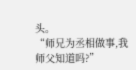头。
“师兄为丞相做事,我师父知道吗?”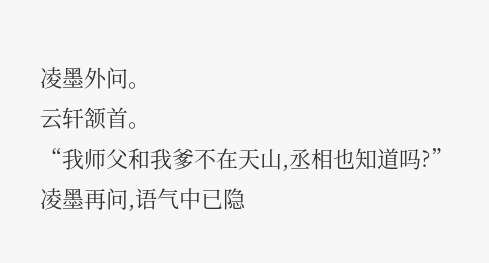凌墨外问。
云轩颔首。
“我师父和我爹不在天山,丞相也知道吗?”凌墨再问,语气中已隐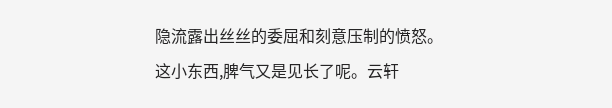隐流露出丝丝的委屈和刻意压制的愤怒。
这小东西,脾气又是见长了呢。云轩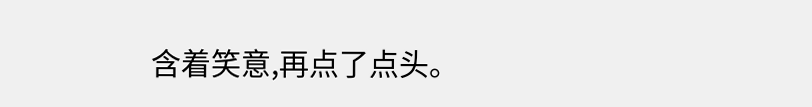含着笑意,再点了点头。